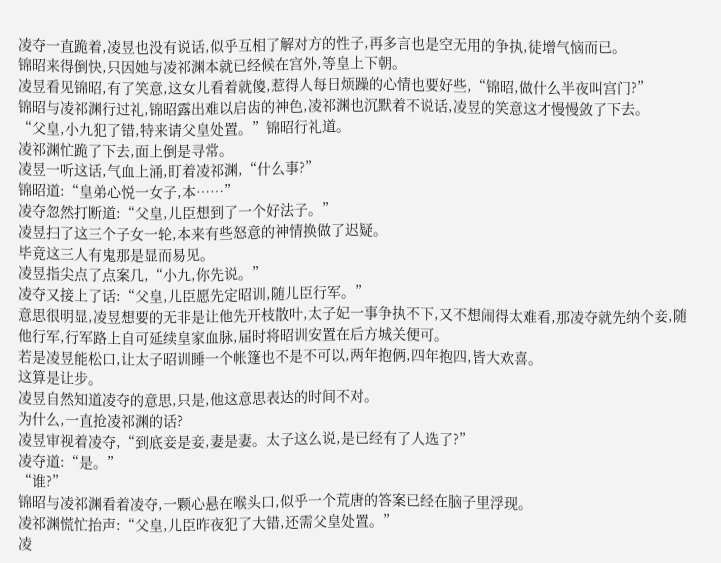凌夺一直跪着,凌昱也没有说话,似乎互相了解对方的性子,再多言也是空无用的争执,徒增气恼而已。
锦昭来得倒快,只因她与凌祁渊本就已经候在宫外,等皇上下朝。
凌昱看见锦昭,有了笑意,这女儿看着就傻,惹得人每日烦躁的心情也要好些,“锦昭,做什么半夜叫宫门?”
锦昭与凌祁渊行过礼,锦昭露出难以启齿的神色,凌祁渊也沉默着不说话,凌昱的笑意这才慢慢敛了下去。
“父皇,小九犯了错,特来请父皇处置。”锦昭行礼道。
凌祁渊忙跪了下去,面上倒是寻常。
凌昱一听这话,气血上涌,盯着凌祁渊,“什么事?”
锦昭道:“皇弟心悦一女子,本……”
凌夺忽然打断道:“父皇,儿臣想到了一个好法子。”
凌昱扫了这三个子女一轮,本来有些怒意的神情换做了迟疑。
毕竟这三人有鬼那是显而易见。
凌昱指尖点了点案几,“小九,你先说。”
凌夺又接上了话:“父皇,儿臣愿先定昭训,随儿臣行军。”
意思很明显,凌昱想要的无非是让他先开枝散叶,太子妃一事争执不下,又不想闹得太难看,那凌夺就先纳个妾,随他行军,行军路上自可延续皇家血脉,届时将昭训安置在后方城关便可。
若是凌昱能松口,让太子昭训睡一个帐篷也不是不可以,两年抱俩,四年抱四,皆大欢喜。
这算是让步。
凌昱自然知道凌夺的意思,只是,他这意思表达的时间不对。
为什么,一直抢凌祁渊的话?
凌昱审视着凌夺,“到底妾是妾,妻是妻。太子这么说,是已经有了人选了?”
凌夺道:“是。”
“谁?”
锦昭与凌祁渊看着凌夺,一颗心悬在喉头口,似乎一个荒唐的答案已经在脑子里浮现。
凌祁渊慌忙抬声:“父皇,儿臣昨夜犯了大错,还需父皇处置。”
凌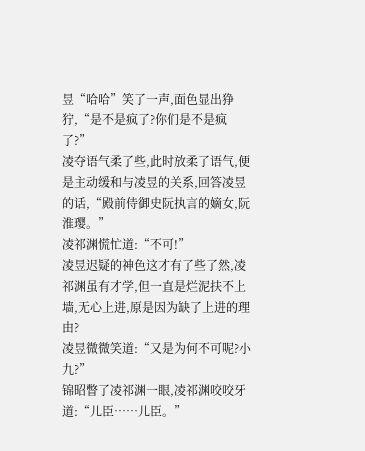昱“哈哈”笑了一声,面色显出狰狞,“是不是疯了?你们是不是疯了?”
凌夺语气柔了些,此时放柔了语气,便是主动缓和与凌昱的关系,回答凌昱的话,“殿前侍御史阮执言的嫡女,阮淮璎。”
凌祁渊慌忙道:“不可!”
凌昱迟疑的神色这才有了些了然,凌祁渊虽有才学,但一直是烂泥扶不上墙,无心上进,原是因为缺了上进的理由?
凌昱微微笑道:“又是为何不可呢?小九?”
锦昭瞥了凌祁渊一眼,凌祁渊咬咬牙道:“儿臣……儿臣。”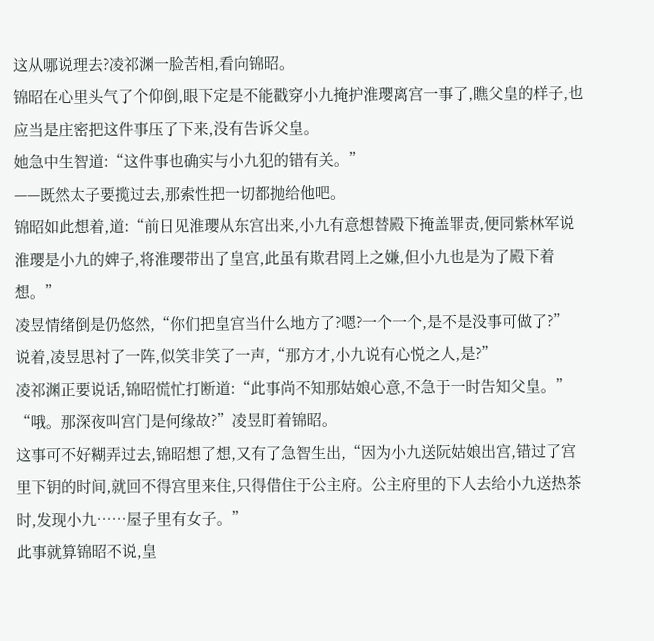这从哪说理去?凌祁渊一脸苦相,看向锦昭。
锦昭在心里头气了个仰倒,眼下定是不能戳穿小九掩护淮璎离宫一事了,瞧父皇的样子,也应当是庄密把这件事压了下来,没有告诉父皇。
她急中生智道:“这件事也确实与小九犯的错有关。”
——既然太子要揽过去,那索性把一切都抛给他吧。
锦昭如此想着,道:“前日见淮璎从东宫出来,小九有意想替殿下掩盖罪责,便同紫林军说淮璎是小九的婢子,将淮璎带出了皇宫,此虽有欺君罔上之嫌,但小九也是为了殿下着想。”
凌昱情绪倒是仍悠然,“你们把皇宫当什么地方了?嗯?一个一个,是不是没事可做了?”
说着,凌昱思衬了一阵,似笑非笑了一声,“那方才,小九说有心悦之人,是?”
凌祁渊正要说话,锦昭慌忙打断道:“此事尚不知那姑娘心意,不急于一时告知父皇。”
“哦。那深夜叫宫门是何缘故?”凌昱盯着锦昭。
这事可不好糊弄过去,锦昭想了想,又有了急智生出,“因为小九送阮姑娘出宫,错过了宫里下钥的时间,就回不得宫里来住,只得借住于公主府。公主府里的下人去给小九送热茶时,发现小九……屋子里有女子。”
此事就算锦昭不说,皇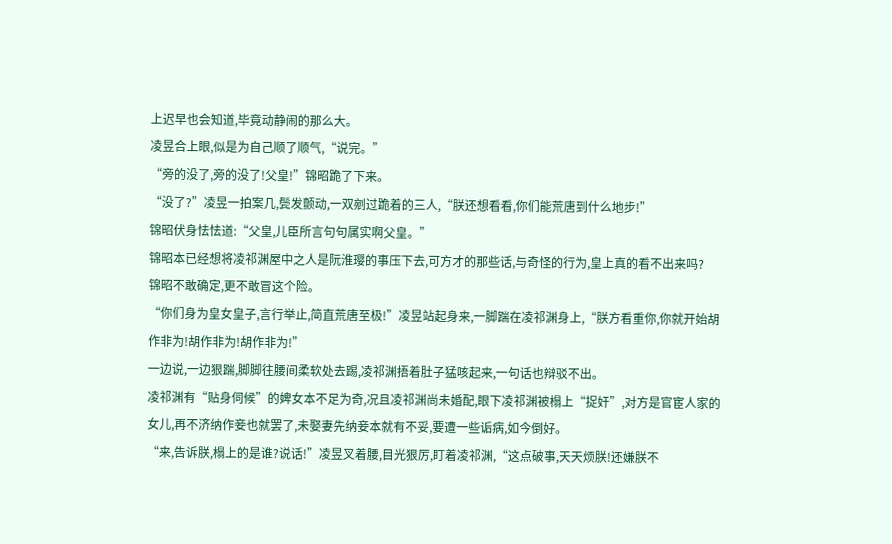上迟早也会知道,毕竟动静闹的那么大。
凌昱合上眼,似是为自己顺了顺气,“说完。”
“旁的没了,旁的没了!父皇!”锦昭跪了下来。
“没了?”凌昱一拍案几,鬓发颤动,一双剜过跪着的三人,“朕还想看看,你们能荒唐到什么地步!”
锦昭伏身怯怯道:“父皇,儿臣所言句句属实啊父皇。”
锦昭本已经想将凌祁渊屋中之人是阮淮璎的事压下去,可方才的那些话,与奇怪的行为,皇上真的看不出来吗?
锦昭不敢确定,更不敢冒这个险。
“你们身为皇女皇子,言行举止,简直荒唐至极!”凌昱站起身来,一脚踹在凌祁渊身上,“朕方看重你,你就开始胡作非为!胡作非为!胡作非为!”
一边说,一边狠踹,脚脚往腰间柔软处去踢,凌祁渊捂着肚子猛咳起来,一句话也辩驳不出。
凌祁渊有“贴身伺候”的婢女本不足为奇,况且凌祁渊尚未婚配,眼下凌祁渊被榻上“捉奸”,对方是官宦人家的女儿,再不济纳作妾也就罢了,未娶妻先纳妾本就有不妥,要遭一些诟病,如今倒好。
“来,告诉朕,榻上的是谁?说话!”凌昱叉着腰,目光狠厉,盯着凌祁渊,“这点破事,天天烦朕!还嫌朕不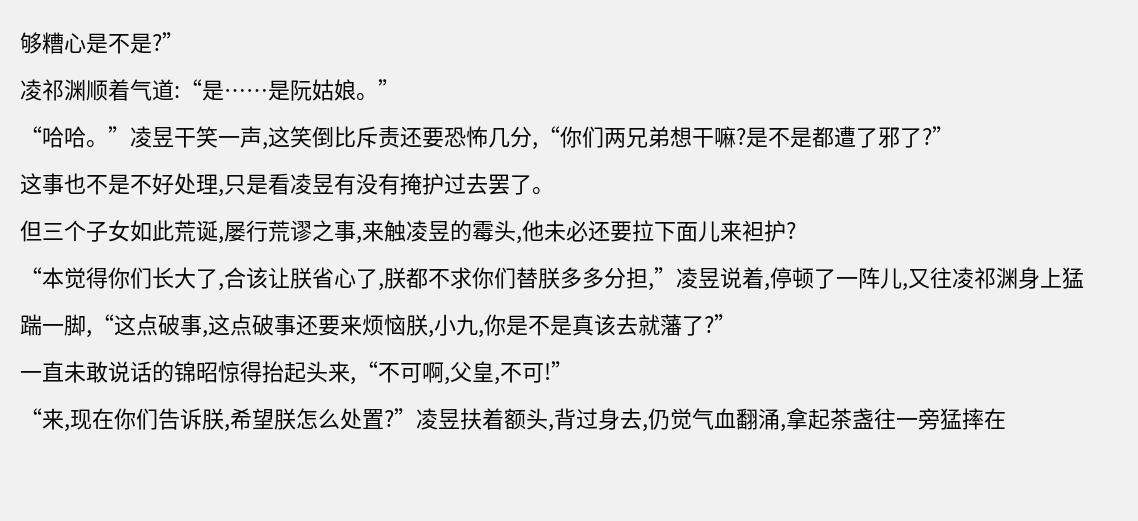够糟心是不是?”
凌祁渊顺着气道:“是……是阮姑娘。”
“哈哈。”凌昱干笑一声,这笑倒比斥责还要恐怖几分,“你们两兄弟想干嘛?是不是都遭了邪了?”
这事也不是不好处理,只是看凌昱有没有掩护过去罢了。
但三个子女如此荒诞,屡行荒谬之事,来触凌昱的霉头,他未必还要拉下面儿来袒护?
“本觉得你们长大了,合该让朕省心了,朕都不求你们替朕多多分担,”凌昱说着,停顿了一阵儿,又往凌祁渊身上猛踹一脚,“这点破事,这点破事还要来烦恼朕,小九,你是不是真该去就藩了?”
一直未敢说话的锦昭惊得抬起头来,“不可啊,父皇,不可!”
“来,现在你们告诉朕,希望朕怎么处置?”凌昱扶着额头,背过身去,仍觉气血翻涌,拿起茶盏往一旁猛摔在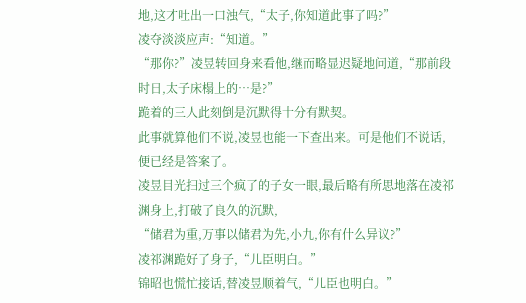地,这才吐出一口浊气,“太子,你知道此事了吗?”
凌夺淡淡应声:“知道。”
“那你?”凌昱转回身来看他,继而略显迟疑地问道,“那前段时日,太子床榻上的…是?”
跪着的三人此刻倒是沉默得十分有默契。
此事就算他们不说,凌昱也能一下查出来。可是他们不说话,便已经是答案了。
凌昱目光扫过三个疯了的子女一眼,最后略有所思地落在凌祁渊身上,打破了良久的沉默,
“储君为重,万事以储君为先,小九,你有什么异议?”
凌祁渊跪好了身子,“儿臣明白。”
锦昭也慌忙接话,替凌昱顺着气,“儿臣也明白。”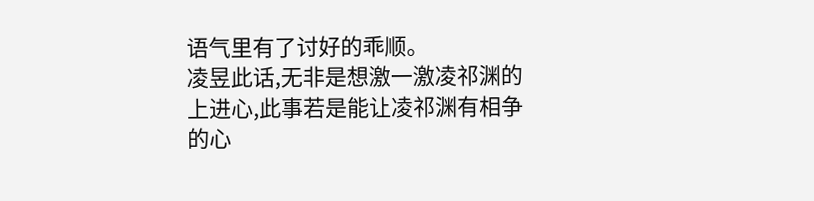语气里有了讨好的乖顺。
凌昱此话,无非是想激一激凌祁渊的上进心,此事若是能让凌祁渊有相争的心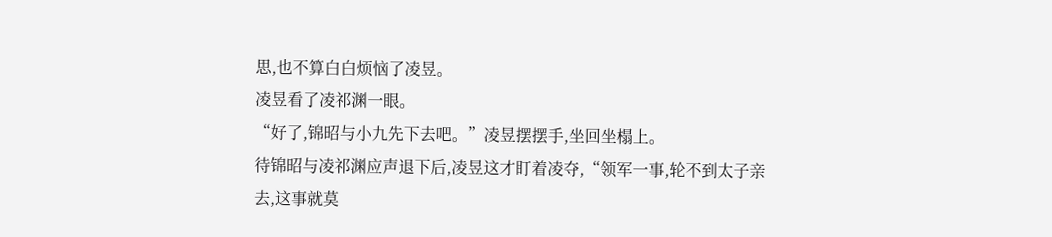思,也不算白白烦恼了凌昱。
凌昱看了凌祁渊一眼。
“好了,锦昭与小九先下去吧。”凌昱摆摆手,坐回坐榻上。
待锦昭与凌祁渊应声退下后,凌昱这才盯着凌夺,“领军一事,轮不到太子亲去,这事就莫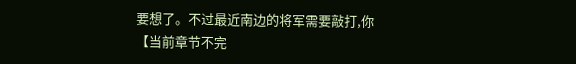要想了。不过最近南边的将军需要敲打,你
【当前章节不完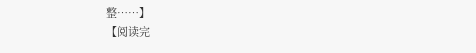整……】
【阅读完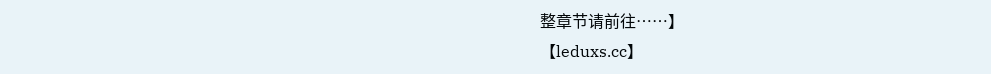整章节请前往……】
【leduxs.cc】